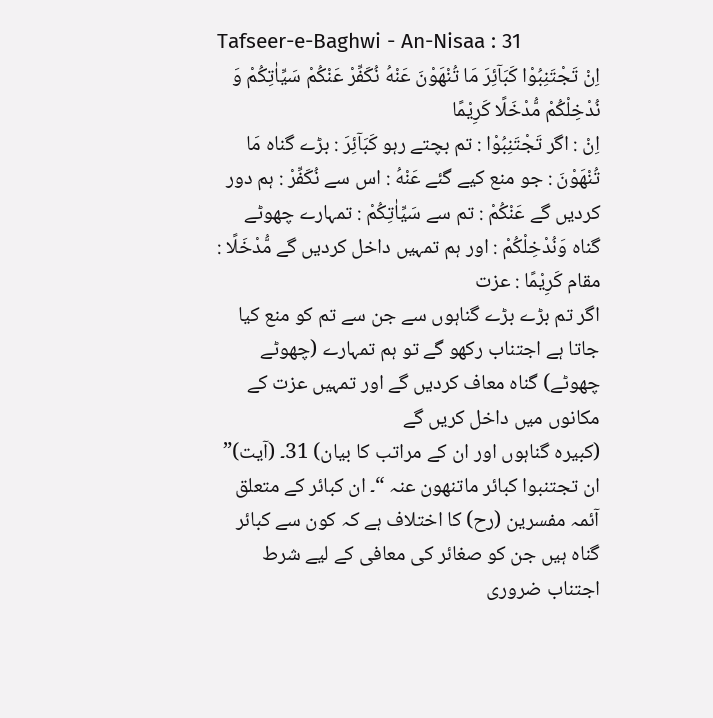Tafseer-e-Baghwi - An-Nisaa : 31
اِنْ تَجْتَنِبُوْا كَبَآئِرَ مَا تُنْهَوْنَ عَنْهُ نُكَفِّرْ عَنْكُمْ سَیِّاٰتِكُمْ وَ نُدْخِلْكُمْ مُّدْخَلًا كَرِیْمًا
اِنْ : اگر تَجْتَنِبُوْا : تم بچتے رہو كَبَآئِرَ : بڑے گناہ مَا تُنْهَوْنَ : جو منع کیے گئے عَنْهُ : اس سے نُكَفِّرْ : ہم دور کردیں گے عَنْكُمْ : تم سے سَيِّاٰتِكُمْ : تمہارے چھوٹے گناہ وَنُدْخِلْكُمْ : اور ہم تمہیں داخل کردیں گے مُّدْخَلًا : مقام كَرِيْمًا : عزت
اگر تم بڑے بڑے گناہوں سے جن سے تم کو منع کیا جاتا ہے اجتناب رکھو گے تو ہم تمہارے (چھوٹے چھوٹے) گناہ معاف کردیں گے اور تمہیں عزت کے مکانوں میں داخل کریں گے
(کبیرہ گناہوں اور ان کے مراتب کا بیان) 31۔ (آیت)” ان تجتنبوا کبائر ماتنھون عنہ “۔ ان کبائر کے متعلق آئمہ مفسرین (رح) کا اختلاف ہے کہ کون سے کبائر گناہ ہیں جن کو صغائر کی معافی کے لیے شرط اجتناب ضروری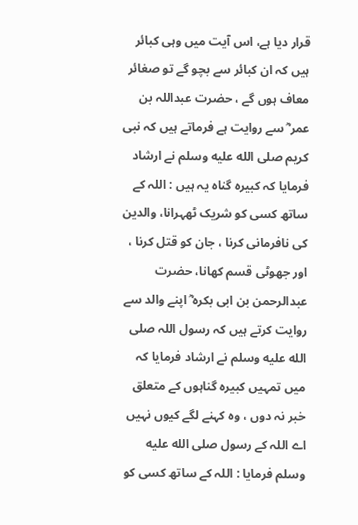قرار دیا ہے، اس آیت میں وہی کبائر ہیں کہ ان کبائر سے بچو گے تو صغائر معاف ہوں گے ، حضرت عبداللہ بن عمر ؓ سے روایت ہے فرماتے ہیں کہ نبی کریم صلى الله عليه وسلم نے ارشاد فرمایا کہ کبیرہ گناہ یہ ہیں : اللہ کے ساتھ کسی کو شریک ٹھہرانا، والدین کی نافرمانی کرنا ، جان کو قتل کرنا ، اور جھوٹی قسم کھانا، حضرت عبدالرحمن بن ابی بکرہ ؓ اپنے والد سے روایت کرتے ہیں کہ رسول اللہ صلى الله عليه وسلم نے ارشاد فرمایا کہ میں تمہیں کبیرہ گناہوں کے متعلق خبر نہ دوں ، وہ کہنے لگے کیوں نہیں اے اللہ کے رسول صلى الله عليه وسلم فرمایا : اللہ کے ساتھ کسی کو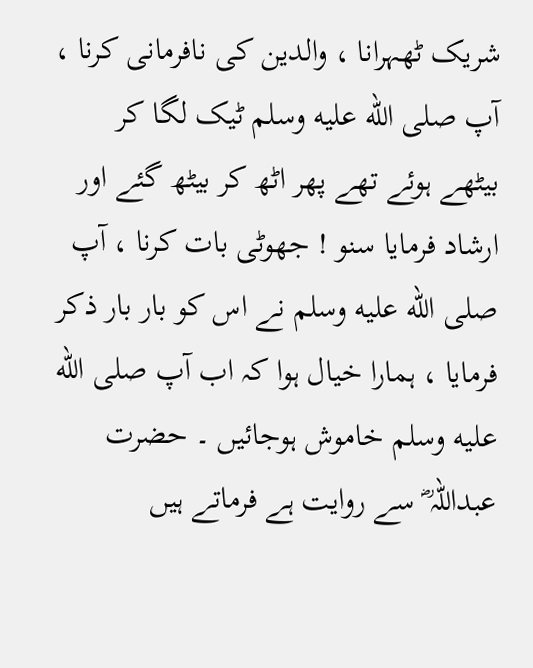شریک ٹھہرانا ، والدین کی نافرمانی کرنا ، آپ صلى الله عليه وسلم ٹیک لگا کر بیٹھے ہوئے تھے پھر اٹھ کر بیٹھ گئے اور ارشاد فرمایا سنو ! جھوٹی بات کرنا ، آپ صلى الله عليه وسلم نے اس کو بار بار ذکر فرمایا ، ہمارا خیال ہوا کہ اب آپ صلى الله عليه وسلم خاموش ہوجائیں ۔ حضرت عبداللہ ؓ سے روایت ہے فرماتے ہیں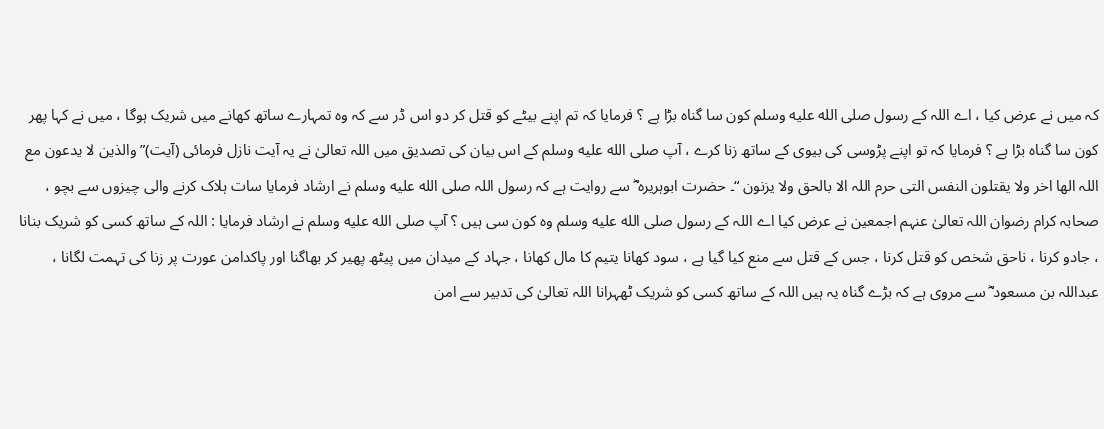کہ میں نے عرض کیا ، اے اللہ کے رسول صلى الله عليه وسلم کون سا گناہ بڑا ہے ؟ فرمایا کہ تم اپنے بیٹے کو قتل کر دو اس ڈر سے کہ وہ تمہارے ساتھ کھانے میں شریک ہوگا ، میں نے کہا پھر کون سا گناہ بڑا ہے ؟ فرمایا کہ تو اپنے پڑوسی کی بیوی کے ساتھ زنا کرے ، آپ صلى الله عليه وسلم کے اس بیان کی تصدیق میں اللہ تعالیٰ نے یہ آیت نازل فرمائی (آیت)” والذین لا یدعون مع اللہ الھا اخر ولا یقتلون النفس التی حرم اللہ الا بالحق ولا یزنون “۔ حضرت ابوہریرہ ؓ سے روایت ہے کہ رسول اللہ صلى الله عليه وسلم نے ارشاد فرمایا سات ہلاک کرنے والی چیزوں سے بچو ، صحابہ کرام رضوان اللہ تعالیٰ عنہم اجمعین نے عرض کیا اے اللہ کے رسول صلى الله عليه وسلم وہ کون سی ہیں ؟ آپ صلى الله عليه وسلم نے ارشاد فرمایا : اللہ کے ساتھ کسی کو شریک بنانا ، جادو کرنا ، ناحق شخص کو قتل کرنا ، جس کے قتل سے منع کیا گیا ہے ، سود کھانا یتیم کا مال کھانا ، جہاد کے میدان میں پیٹھ پھیر کر بھاگنا اور پاکدامن عورت پر زنا کی تہمت لگانا ، عبداللہ بن مسعود ؓ سے مروی ہے کہ بڑے گناہ یہ ہیں اللہ کے ساتھ کسی کو شریک ٹھہرانا اللہ تعالیٰ کی تدبیر سے امن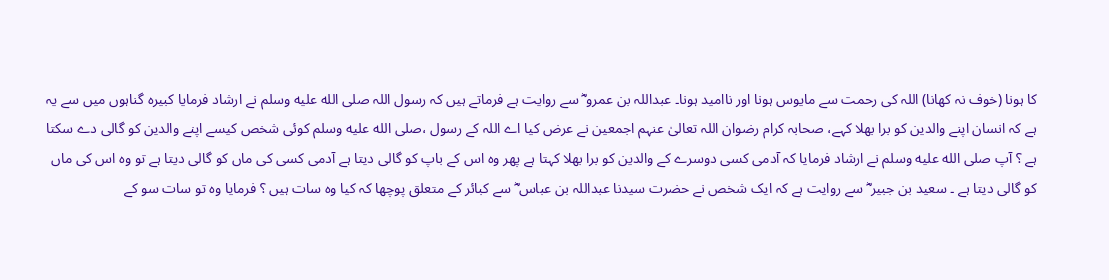کا ہونا (خوف نہ کھانا) اللہ کی رحمت سے مایوس ہونا اور ناامید ہونا۔ عبداللہ بن عمرو ؓ سے روایت ہے فرماتے ہیں کہ رسول اللہ صلى الله عليه وسلم نے ارشاد فرمایا کبیرہ گناہوں میں سے یہ ہے کہ انسان اپنے والدین کو برا بھلا کہے، صحابہ کرام رضوان اللہ تعالیٰ عنہم اجمعین نے عرض کیا اے اللہ کے رسول ،صلى الله عليه وسلم کوئی شخص کیسے اپنے والدین کو گالی دے سکتا ہے ؟ آپ صلى الله عليه وسلم نے ارشاد فرمایا کہ آدمی کسی دوسرے کے والدین کو برا بھلا کہتا ہے پھر وہ اس کے باپ کو گالی دیتا ہے آدمی کسی کی ماں کو گالی دیتا ہے تو وہ اس کی ماں کو گالی دیتا ہے ۔ سعید بن جبیر ؓ سے روایت ہے کہ ایک شخص نے حضرت سیدنا عبداللہ بن عباس ؓ سے کبائر کے متعلق پوچھا کہ کیا وہ سات ہیں ؟ فرمایا وہ تو سات سو کے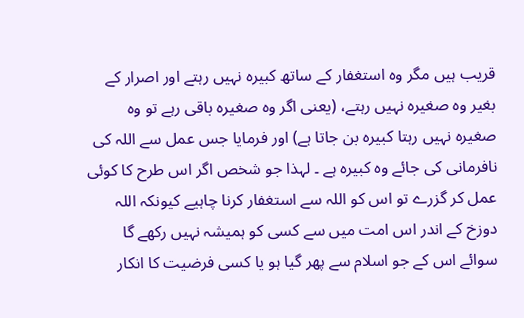قریب ہیں مگر وہ استغفار کے ساتھ کبیرہ نہیں رہتے اور اصرار کے بغیر وہ صغیرہ نہیں رہتے، (یعنی اگر وہ صغیرہ باقی رہے تو وہ صغیرہ نہیں رہتا کبیرہ بن جاتا ہے) اور فرمایا جس عمل سے اللہ کی نافرمانی کی جائے وہ کبیرہ ہے ۔ لہذا جو شخص اگر اس طرح کا کوئی عمل کر گزرے تو اس کو اللہ سے استغفار کرنا چاہیے کیونکہ اللہ دوزخ کے اندر اس امت میں سے کسی کو ہمیشہ نہیں رکھے گا سوائے اس کے جو اسلام سے پھر گیا ہو یا کسی فرضیت کا انکار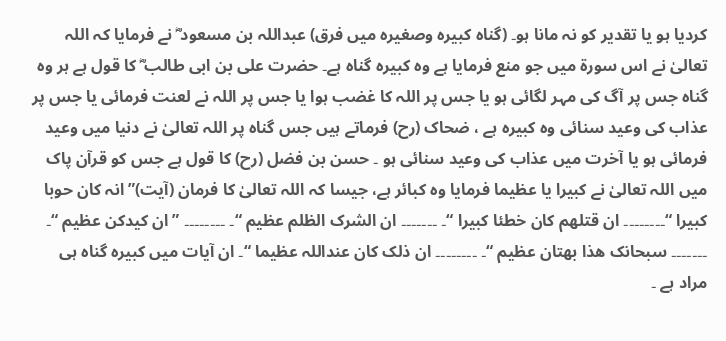کردیا ہو یا تقدیر کو نہ مانا ہو۔ (گناہ کبیرہ وصغیرہ میں فرق) عبداللہ بن مسعود ؓ نے فرمایا کہ اللہ تعالیٰ نے اس سورة میں جو منع فرمایا ہے وہ کبیرہ گناہ ہے۔ حضرت علی بن ابی طالب ؓ کا قول ہے ہر وہ گناہ جس پر آگ کی مہر لگائی ہو یا جس پر اللہ کا غضب ہوا یا جس پر اللہ نے لعنت فرمائی یا جس پر عذاب کی وعید سنائی وہ کبیرہ ہے ، ضحاک (رح) فرماتے ہیں جس گناہ پر اللہ تعالیٰ نے دنیا میں وعید فرمائی ہو یا آخرت میں عذاب کی وعید سنائی ہو ۔ حسن بن فضل (رح) کا قول ہے جس کو قرآن پاک میں اللہ تعالیٰ نے کبیرا یا عظیما فرمایا وہ کبائر ہے، جیسا کہ اللہ تعالیٰ کا فرمان (آیت)” انہ کان حوبا کبیرا “۔۔۔۔۔۔۔۔ ان قتلھم کان خطئا کبیرا “۔ ۔۔۔۔۔۔۔ ان الشرک الظلم عظیم “۔ ۔۔۔۔۔۔۔۔ ” ان کیدکن عظیم “۔ ۔۔۔۔۔۔۔ سبحانک ھذا بھتان عظیم “۔ ۔۔۔۔۔۔۔۔ ان ذلک کان عنداللہ عظیما “۔ ان آیات میں کبیرہ گناہ ہی مراد ہے ۔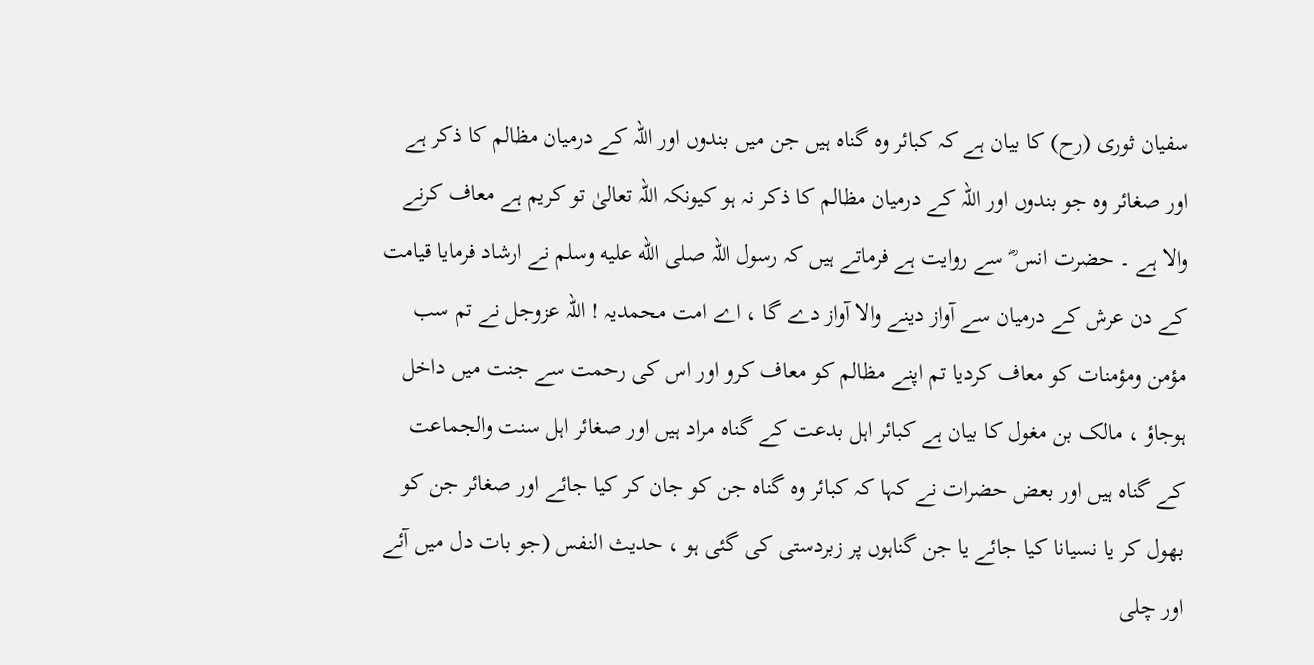سفیان ثوری (رح) کا بیان ہے کہ کبائر وہ گناہ ہیں جن میں بندوں اور اللہ کے درمیان مظالم کا ذکر ہے اور صغائر وہ جو بندوں اور اللہ کے درمیان مظالم کا ذکر نہ ہو کیونکہ اللہ تعالیٰ تو کریم ہے معاف کرنے والا ہے ۔ حضرت انس ؓ سے روایت ہے فرماتے ہیں کہ رسول اللہ صلى الله عليه وسلم نے ارشاد فرمایا قیامت کے دن عرش کے درمیان سے آواز دینے والا آواز دے گا ، اے امت محمدیہ ! اللہ عزوجل نے تم سب مؤمن ومؤمنات کو معاف کردیا تم اپنے مظالم کو معاف کرو اور اس کی رحمت سے جنت میں داخل ہوجاؤ ، مالک بن مغول کا بیان ہے کبائر اہل بدعت کے گناہ مراد ہیں اور صغائر اہل سنت والجماعت کے گناہ ہیں اور بعض حضرات نے کہا کہ کبائر وہ گناہ جن کو جان کر کیا جائے اور صغائر جن کو بھول کر یا نسیانا کیا جائے یا جن گناہوں پر زبردستی کی گئی ہو ، حدیث النفس (جو بات دل میں آئے اور چلی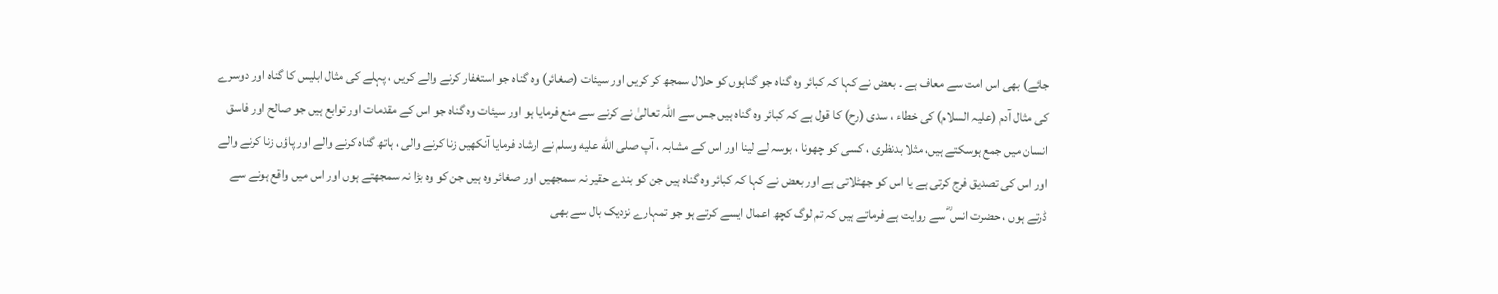جائے) بھی اس امت سے معاف ہے ۔ بعض نے کہا کہ کبائر وہ گناہ جو گناہوں کو حلال سمجھ کر کریں اور سیئات (صغائر) وہ گناہ جو استغفار کرنے والے کریں ، پہلے کی مثال ابلیس کا گناہ اور دوسرے کی مثال آدم (علیہ السلام) کی خطاء ، سدی (رح) کا قول ہے کہ کبائر وہ گناہ ہیں جس سے اللہ تعالیٰ نے کرنے سے منع فرمایا ہو اور سیئات وہ گناہ جو اس کے مقدمات اور توابع ہیں جو صالح اور فاسق انسان میں جمع ہوسکتے ہیں، مثلا بدنظری ، کسی کو چھونا ، بوسہ لے لینا اور اس کے مشابہ ، آپ صلى الله عليه وسلم نے ارشاد فرمایا آنکھیں زنا کرنے والی ، ہاتھ گناہ کرنے والے اور پاؤں زنا کرنے والے اور اس کی تصدیق فرج کرتی ہے یا اس کو جھٹلاتی ہے اور بعض نے کہا کہ کبائر وہ گناہ ہیں جن کو بندے حقیر نہ سمجھیں اور صغائر وہ ہیں جن کو وہ بڑا نہ سمجھتے ہوں اور اس میں واقع ہونے سے ڈرتے ہوں ، حضرت انس ؓ سے روایت ہے فرماتے ہیں کہ تم لوگ کچھ اعمال ایسے کرتے ہو جو تمہارے نزدیک بال سے بھی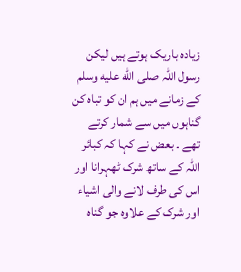زیادہ باریک ہوتے ہیں لیکن رسول اللہ صلى الله عليه وسلم کے زمانے میں ہم ان کو تباہ کن گناہوں میں سے شمار کرتے تھے ۔ بعض نے کہا کہ کبائر اللہ کے ساتھ شرک ٹھہرانا اور اس کی طرف لانے والی اشیاء اور شرک کے علاوہ جو گناہ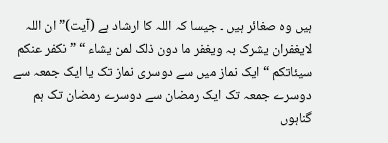ہیں وہ صغائر ہیں ۔ جیسا کہ اللہ کا ارشاد ہے (آیت)” ان اللہ لایغفران یشرک بہ ویغفر ما دون ذلک لمن یشاء “ ” نکفر عنکم سیئاتکم “ ایک نماز میں سے دوسری نماز تک یا ایک جمعہ سے دوسرے جمعہ تک ایک رمضان سے دوسرے رمضان تک ہم گناہوں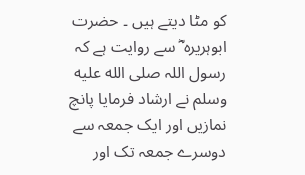کو مٹا دیتے ہیں ۔ حضرت ابوہریرہ ؓ سے روایت ہے کہ رسول اللہ صلى الله عليه وسلم نے ارشاد فرمایا پانچ نمازیں اور ایک جمعہ سے دوسرے جمعہ تک اور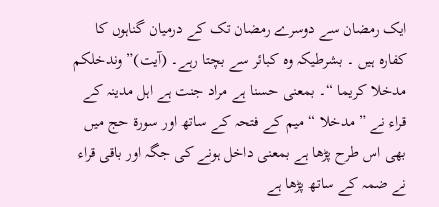ایک رمضان سے دوسرے رمضان تک کے درمیان گناہوں کا کفارہ ہیں ۔ بشرطیکہ وہ کبائر سے بچتا رہے۔ (آیت)” وندخلکم مدخلا کریما “۔ بمعنی حسنا ہے مراد جنت ہے اہل مدینہ کے قراء نے ” مدخلا “ میم کے فتحہ کے ساتھ اور سورة حج میں بھی اس طرح پڑھا ہے بمعنی داخل ہونے کی جگہ اور باقی قراء نے ضمہ کے ساتھ پڑھا ہے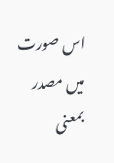اس صورت میں مصدر بمعنی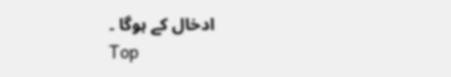ادخال کے ہوگا ۔
Top